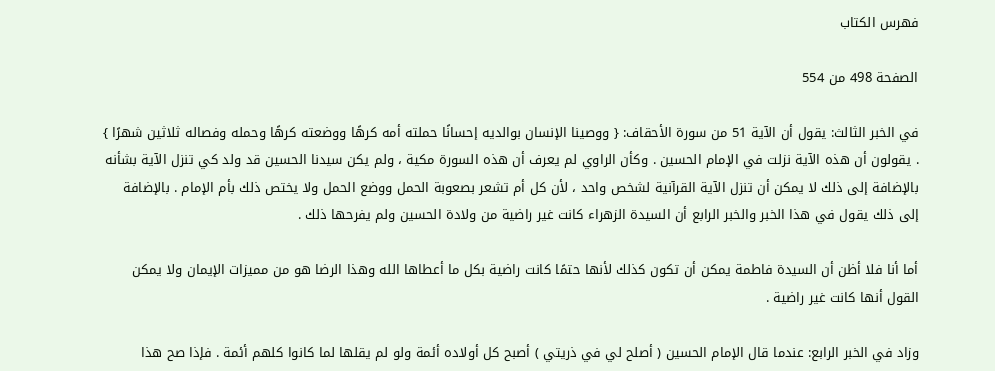فهرس الكتاب

الصفحة 498 من 554

في الخبر الثالث: يقول أن الآية 51 من سورة الأحقاف: { ووصينا الإنسان بوالديه إحسانًا حملته أمه كرهًا ووضعته كرهًا وحمله وفصاله ثلاثين شهرًا } . يقولون أن هذه الآية نزلت في الإمام الحسين . وكأن الراوي لم يعرف أن هذه السورة مكية ، ولم يكن سيدنا الحسين قد ولد كي تنزل الآية بشأنه بالإضافة إلى ذلك لا يمكن أن تنزل الآية القرآنية لشخص واحد ، لأن كل أم تشعر بصعوبة الحمل ووضع الحمل ولا يختص ذلك بأم الإمام . بالإضافة إلى ذلك يقول في هذا الخبر والخبر الرابع أن السيدة الزهراء كانت غير راضية من ولادة الحسين ولم يفرحها ذلك .

أما أنا فلا أظن أن السيدة فاطمة يمكن أن تكون كذلك لأنها حتمًا كانت راضية بكل ما أعطاها الله وهذا الرضا هو من مميزات الإيمان ولا يمكن القول أنها كانت غير راضية .

وزاد في الخبر الرابع: عندما قال الإمام الحسين ( أصلح لي في ذريتي ) أصبح كل أولاده أئمة ولو لم يقلها لما كانوا كلهم أئمة . فإذا صح هذا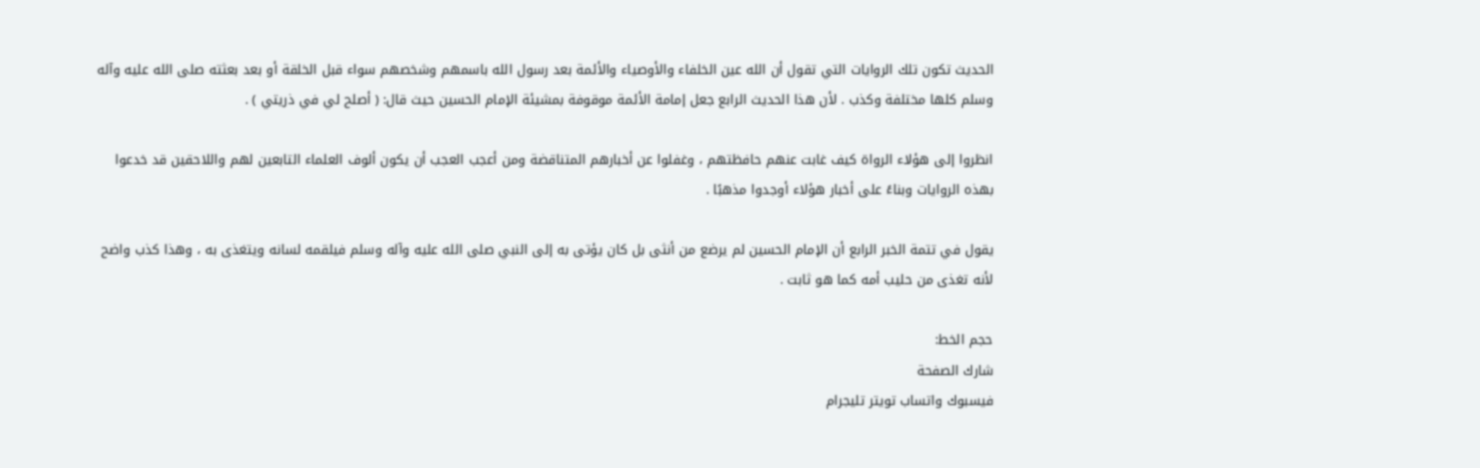الحديث تكون تلك الروايات التي تقول أن الله عين الخلفاء والأوصياء والأئمة بعد رسول الله باسمهم وشخصهم سواء قبل الخلقة أو بعد بعثته صلى الله عليه وآله وسلم كلها مختلفة وكذب . لأن هذا الحديث الرابع جعل إمامة الأئمة موقوفة بمشيئة الإمام الحسين حيث قال: ( أصلح لي في ذريتي ) .

انظروا إلى هؤلاء الرواة كيف غابت عنهم حافظتهم ، وغفلوا عن أخبارهم المتناقضة ومن أعجب العجب أن يكون ألوف العلماء التابعين لهم واللاحقين قد خدعوا بهذه الروايات وبناءً على أخبار هؤلاء أوجدوا مذهبًا .

يقول في تتمة الخبر الرابع أن الإمام الحسين لم يرضع من أنثى بل كان يؤتى به إلى النبي صلى الله عليه وآله وسلم فيلقمه لسانه ويتغذى به ، وهذا كذب واضح لأنه تغذى من حليب أمه كما هو ثابت .

حجم الخط:
شارك الصفحة
فيسبوك واتساب تويتر تليجرام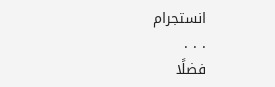انستجرام
. . .
فضلًا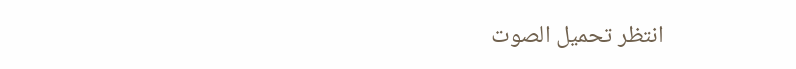انتظر تحميل الصوت